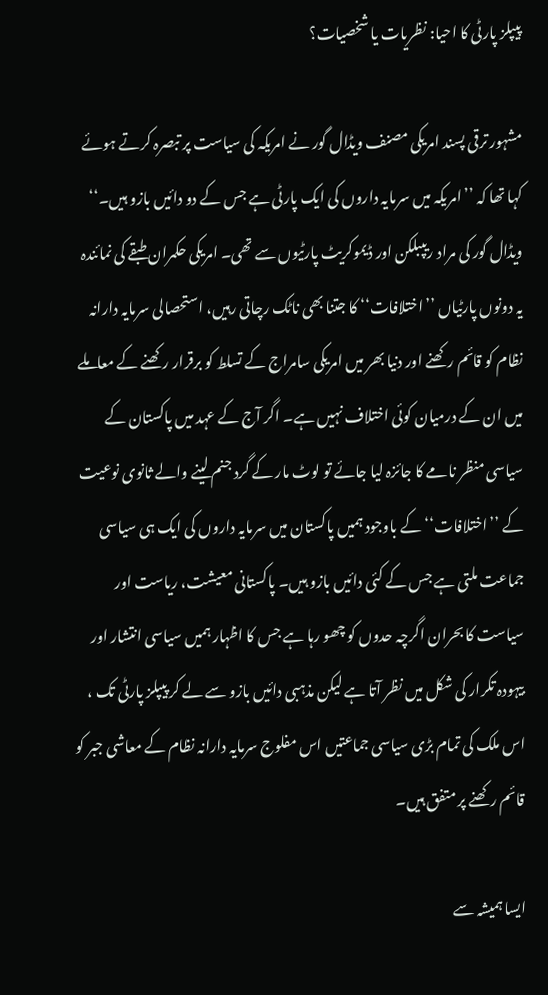پیپلز پارٹی کا احیا: نظریات یا شخصیات؟

مشہور ترقی پسند امریکی مصنف ویڈال گور نے امریکہ کی سیاست پر تبصرہ کرتے ہوئے کہا تھا کہ ’’امریکہ میں سرمایہ داروں کی ایک پارٹی ہے جس کے دو دائیں بازو ہیں۔‘‘ ویڈال گور کی مراد ریپبلکن اور ڈیموکریٹ پارٹیوں سے تھی۔ امریکی حکمران طبقے کی نمائندہ یہ دونوں پارٹیاں ’’اختلافات‘‘ کا جتنا بھی ناٹک رچاتی رہیں، استحصالی سرمایہ دارانہ نظام کو قائم رکھنے اور دنیا بھر میں امریکی سامراج کے تسلط کو برقرار رکھنے کے معاملے میں ان کے درمیان کوئی اختلاف نہیں ہے۔ اگر آج کے عہد میں پاکستان کے سیاسی منظر نامے کا جائزہ لیا جائے تو لوٹ مار کے گرد جنم لینے والے ثانوی نوعیت کے ’’اختلافات‘‘ کے باوجود ہمیں پاکستان میں سرمایہ داروں کی ایک ہی سیاسی جماعت ملتی ہے جس کے کئی دائیں بازو ہیں۔ پاکستانی معیشت، ریاست اور سیاست کا بحران اگرچہ حدوں کو چھو رہا ہے جس کا اظہار ہمیں سیاسی انتشار اور بیہودہ تکرار کی شکل میں نظر آتا ہے لیکن مذہبی دائیں بازو سے لے کر پیپلز پارٹی تک ، اس ملک کی تمام بڑی سیاسی جماعتیں اس مفلوج سرمایہ دارانہ نظام کے معاشی جبر کو قائم رکھنے پر متفق ہیں۔

ایسا ہمیشہ سے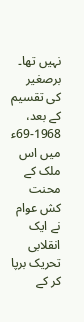نہیں تھا۔ برصغیر کی تقسیم کے بعد، 1968-69ء میں اس ملک کے محنت کش عوام نے ایک انقلابی تحریک برپا کر کے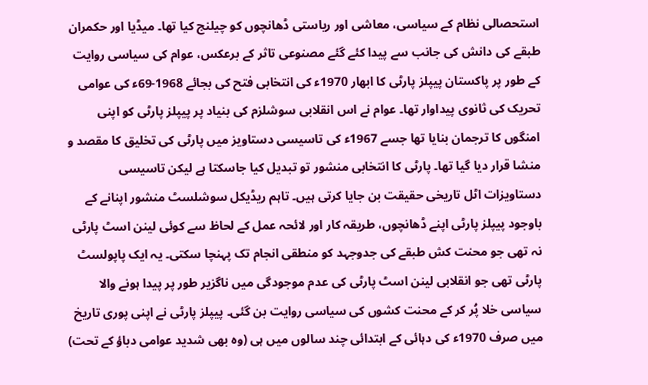استحصالی نظام کے سیاسی، معاشی اور ریاستی ڈھانچوں کو چیلنج کیا تھا۔ میڈیا اور حکمران طبقے کی دانش کی جانب سے پیدا کئے گئے مصنوعی تاثر کے برعکس، عوام کی سیاسی روایت کے طور پر پاکستان پیپلز پارٹی کا ابھار 1970ء کی انتخابی فتح کی بجائے 1968-69ء کی عوامی تحریک کی ثانوی پیداوار تھا۔ عوام نے اس انقلابی سوشلزم کی بنیاد پر پیپلز پارٹی کو اپنی امنگوں کا ترجمان بنایا تھا جسے 1967ء کی تاسیسی دستاویز میں پارٹی کی تخلیق کا مقصد و منشا قرار دیا گیا تھا۔ پارٹی کا انتخابی منشور تو تبدیل کیا جاسکتا ہے لیکن تاسیسی دستاویزات اٹل تاریخی حقیقت بن جایا کرتی ہیں۔ تاہم ریڈیکل سوشلسٹ منشور اپنانے کے باوجود پیپلز پارٹی اپنے ڈھانچوں، طریقہ کار اور لائحہ عمل کے لحاظ سے کوئی لینن اسٹ پارٹی نہ تھی جو محنت کش طبقے کی جدوجہد کو منطقی انجام تک پہنچا سکتی۔ یہ ایک پاپولسٹ پارٹی تھی جو انقلابی لینن اسٹ پارٹی کی عدم موجودگی میں ناگزیر طور پر پیدا ہونے والا سیاسی خلا پُر کر کے محنت کشوں کی سیاسی روایت بن گئی۔ پیپلز پارٹی نے اپنی پوری تاریخ میں صرف 1970ء کی دہائی کے ابتدائی چند سالوں میں ہی (وہ بھی شدید عوامی دباؤ کے تحت)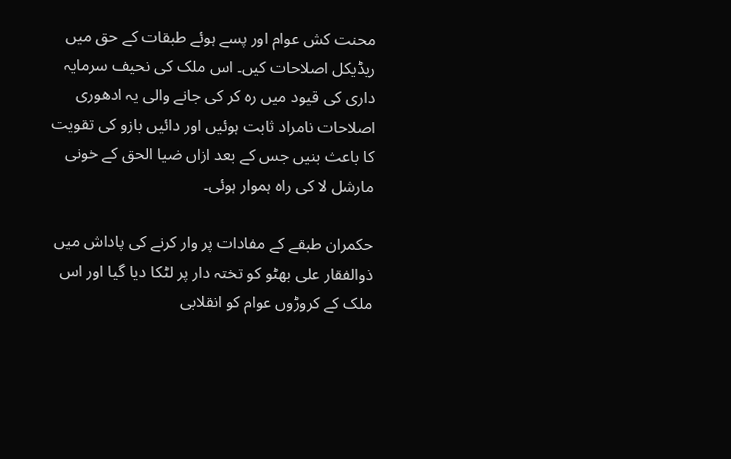محنت کش عوام اور پسے ہوئے طبقات کے حق میں ریڈیکل اصلاحات کیں۔ اس ملک کی نحیف سرمایہ داری کی قیود میں رہ کر کی جانے والی یہ ادھوری اصلاحات نامراد ثابت ہوئیں اور دائیں بازو کی تقویت کا باعث بنیں جس کے بعد ازاں ضیا الحق کے خونی مارشل لا کی راہ ہموار ہوئی۔

حکمران طبقے کے مفادات پر وار کرنے کی پاداش میں ذوالفقار علی بھٹو کو تختہ دار پر لٹکا دیا گیا اور اس ملک کے کروڑوں عوام کو انقلابی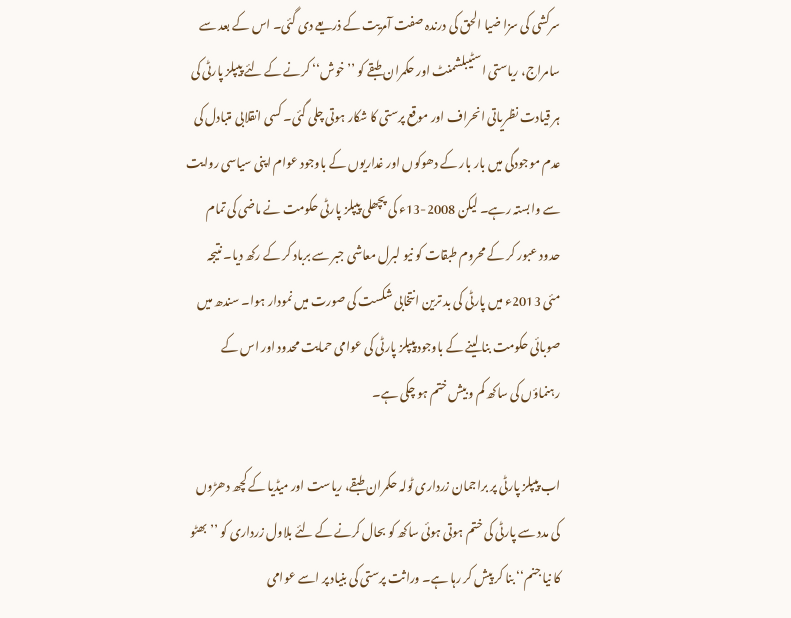سرکشی کی سزا ضیا الحق کی درندہ صفت آمریت کے ذریعے دی گئی۔ اس کے بعد سے سامراج، ریاستی اسٹیبلشمنٹ اور حکمران طبقے کو ’’خوش‘‘ کرنے کے لئے پیپلز پارٹی کی ہر قیادت نظریاتی انحراف اور موقع پرستی کا شکار ہوتی چلی گئی۔ کسی انقلابی متبادل کی عدم موجودگی میں بار بار کے دھوکوں اور غداریوں کے باوجود عوام اپنی سیاسی روایت سے وابستہ رہے۔ لیکن 2008-13ء کی پچھلی پیپلز پارٹی حکومت نے ماضی کی تمام حدود عبور کر کے محروم طبقات کو نیو لبرل معاشی جبر سے برباد کر کے رکھ دیا۔ نتیجہ مئی 2013ء میں پارٹی کی بد ترین انتخابی شکست کی صورت میں نمودار ہوا۔ سندھ میں صوبائی حکومت بنا لینے کے باوجود پیپلز پارٹی کی عوامی حمایت محدود اور اس کے رہنماؤں کی ساکھ کم و بیش ختم ہو چکی ہے۔

اب پیپلز پارٹی پر براجمان زرداری ٹولہ حکمران طبقے، ریاست اور میڈیا کے کچھ دھڑوں کی مدد سے پارٹی کی ختم ہوتی ہوئی ساکھ کو بحال کرنے کے لئے بلاول زرداری کو ’’بھٹو کا نیا جنم‘‘ بنا کر پیش کر رہا ہے۔ وراثت پرستی کی بنیاد پر اسے عوامی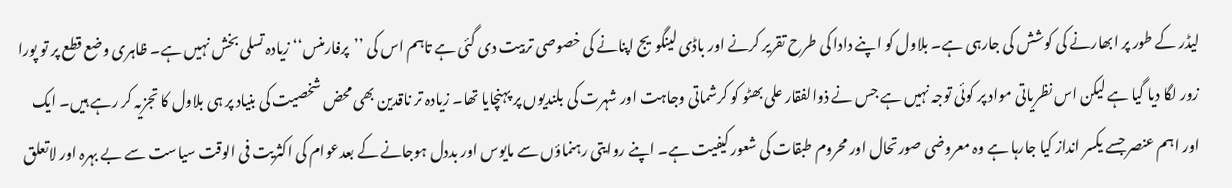لیڈر کے طور پر ابھارنے کی کوشش کی جارہی ہے۔ بلاول کو اپنے دادا کی طرح تقریر کرنے اور باڈی لینگویج اپنانے کی خصوصی تربیت دی گئی ہے تاہم اس کی ’’پرفارمنس‘‘ زیادہ تسلی بخش نہیں ہے۔ ظاہری وضع قطع پر تو پورا زور لگا دیا گیا ہے لیکن اس نظریاتی مواد پر کوئی توجہ نہیں ہے جس نے ذوالفقار علی بھٹو کو کرشماتی وجاہت اور شہرت کی بلندیوں پر پہنچایا تھا۔ زیادہ تر ناقدین بھی محض شخصیت کی بنیاد پر ہی بلاول کا تجزیہ کر رہے ہیں۔ ایک اور اہم عنصر جسے یکسر انداز کیا جارہا ہے وہ معروضی صورتحال اور محروم طبقات کی شعور کیفیت ہے۔ اپنے روایتی رہنماؤں سے مایوس اور بددل ہوجانے کے بعدعوام کی اکثریت فی الوقت سیاست سے بے بہرہ اور لاتعلق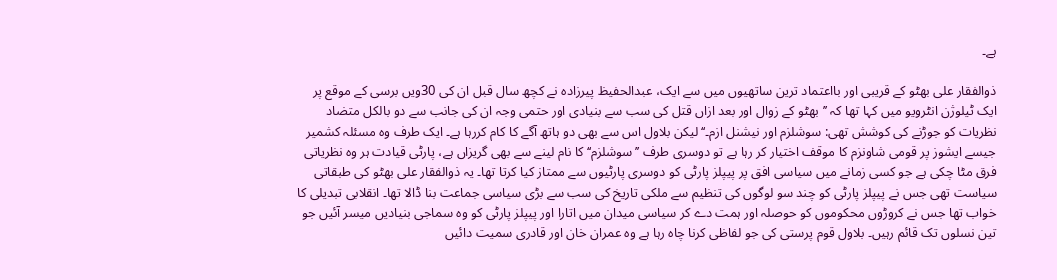ہے۔

ذوالفقار علی بھٹو کے قریبی اور بااعتماد ترین ساتھیوں میں سے ایک، عبدالحفیظ پیرزادہ نے کچھ سال قبل ان کی 30ویں برسی کے موقع پر ایک ٹیلوژن انٹرویو میں کہا تھا کہ ’’بھٹو کے زوال اور بعد ازاں قتل کی سب سے بنیادی اور حتمی وجہ ان کی جانب سے دو بالکل متضاد نظریات کو جوڑنے کی کوشش تھی: سوشلزم اور نیشنل ازم۔‘‘ لیکن بلاول اس سے بھی دو ہاتھ آگے کا کام کررہا ہے۔ ایک طرف وہ مسئلہ کشمیر جیسے ایشوز پر قومی شاونزم کا موقف اختیار کر رہا ہے تو دوسری طرف ’’سوشلزم‘‘ کا نام لینے سے بھی گریزاں ہے، پارٹی قیادت ہر وہ نظریاتی فرق مٹا چکی ہے جو کسی زمانے میں سیاسی افق پر پیپلز پارٹی کو دوسری پارٹیوں سے ممتاز کیا کرتا تھا۔ یہ ذوالفقار علی بھٹو کی طبقاتی سیاست تھی جس نے پیپلز پارٹی کو چند سو لوگوں کی تنظیم سے ملکی تاریخ کی سب سے بڑی سیاسی جماعت بنا ڈالا تھا۔ انقلابی تبدیلی کا خواب تھا جس نے کروڑوں محکوموں کو حوصلہ اور ہمت دے کر سیاسی میدان میں اتارا اور پیپلز پارٹی کو وہ سماجی بنیادیں میسر آئیں جو تین نسلوں تک قائم رہیں۔ بلاول قوم پرستی کی جو لفاظی کرنا چاہ رہا ہے وہ عمران خان اور قادری سمیت دائیں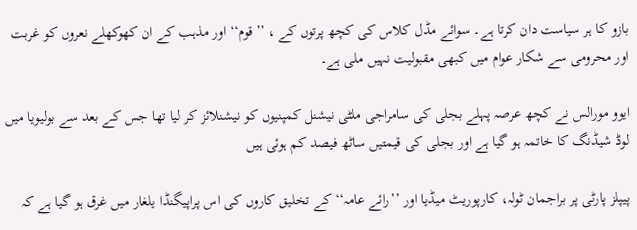بازو کا ہر سیاست دان کرتا ہے۔ سوائے مڈل کلاس کی کچھ پرتوں کے ، ’’قوم‘‘ اور مذہب کے ان کھوکھلے نعروں کو غربت اور محرومی سے شکار عوام میں کبھی مقبولیت نہیں ملی ہے۔

ایوو مورالس نے کچھ عرصہ پہلے بجلی کی سامراجی ملٹی نیشنل کمپنیوں کو نیشنلائز کر لیا تھا جس کے بعد سے بولیویا میں لوڈ شیڈنگ کا خاتمہ ہو گیا ہے اور بجلی کی قیمتیں ساٹھ فیصد کم ہوئی ہیں

پیپلز پارٹی پر براجمان ٹولہ، کارپوریٹ میڈیا اور ’’رائے عامہ‘‘ کے تخلیق کاروں کی اس پراپیگنڈا یلغار میں غرق ہو گیا ہے کہ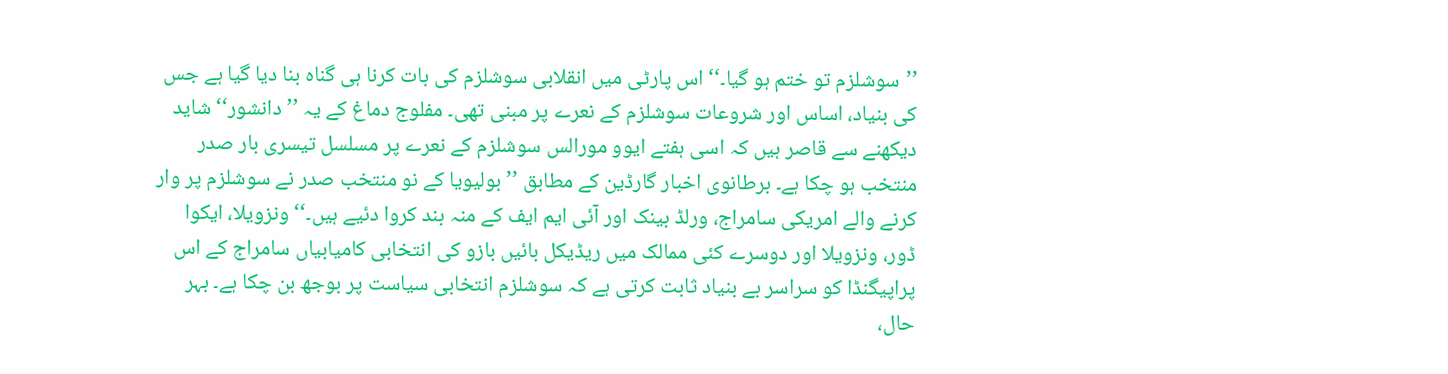’’سوشلزم تو ختم ہو گیا۔‘‘ اس پارٹی میں انقلابی سوشلزم کی بات کرنا ہی گناہ بنا دیا گیا ہے جس کی بنیاد، اساس اور شروعات سوشلزم کے نعرے پر مبنی تھی۔ مفلوج دماغ کے یہ ’’دانشور‘‘ شاید دیکھنے سے قاصر ہیں کہ اسی ہفتے ایوو مورالس سوشلزم کے نعرے پر مسلسل تیسری بار صدر منتخب ہو چکا ہے۔ برطانوی اخبار گارڈین کے مطابق ’’بولیویا کے نو منتخب صدر نے سوشلزم پر وار کرنے والے امریکی سامراج، ورلڈ بینک اور آئی ایم ایف کے منہ بند کروا دئیے ہیں۔‘‘ ونزویلا، ایکوا ڈور، ونزویلا اور دوسرے کئی ممالک میں ریڈیکل بائیں بازو کی انتخابی کامیابیاں سامراج کے اس پراپیگنڈا کو سراسر بے بنیاد ثابت کرتی ہے کہ سوشلزم انتخابی سیاست پر بوجھ بن چکا ہے۔ بہر حال،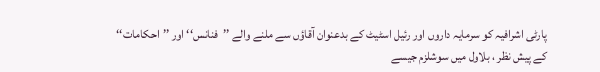پارٹی اشرافیہ کو سرمایہ داروں اور رئیل اسٹیٹ کے بدعنوان آقاؤں سے ملنے والے ’’فنانس‘‘ اور ’’احکامات‘‘ کے پیش نظر ، بلاول میں سوشلزم جیسے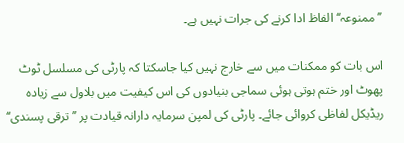’’ممنوعہ‘‘ الفاظ ادا کرنے کی جرات نہیں ہے۔

اس بات کو ممکنات میں سے خارج نہیں کیا جاسکتا کہ پارٹی کی مسلسل ٹوٹ پھوٹ اور ختم ہوتی ہوئی سماجی بنیادوں کی اس کیفیت میں بلاول سے زیادہ ریڈیکل لفاظی کروائی جائے۔ پارٹی کی لمپن سرمایہ دارانہ قیادت پر ’’ترقی پسندی‘‘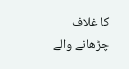کا غلاف چڑھانے والے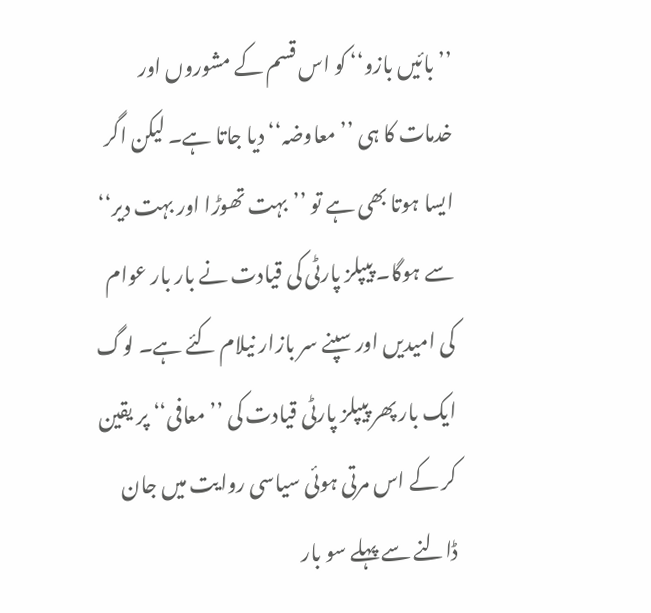’’بائیں بازو‘‘ کو اس قسم کے مشوروں اور خدمات کا ہی ’’معاوضہ‘‘ دیا جاتا ہے۔ لیکن اگر ایسا ہوتا بھی ہے تو ’’بہت تھوڑا اور بہت دیر‘‘ سے ہوگا۔ پیپلز پارٹی کی قیادت نے بار بار عوام کی امیدیں اور سپنے سر بازار نیلام کئے ہے۔ لوگ ایک بار پھر پیپلز پارٹی قیادت کی ’’معافی‘‘ پر یقین کر کے اس مرتی ہوئی سیاسی روایت میں جان ڈالنے سے پہلے سو بار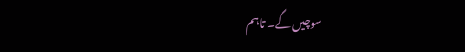سوچیں گے۔ تاہم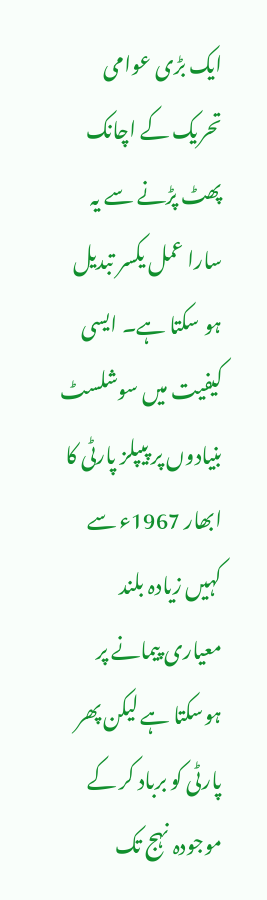ایک بڑی عوامی تحریک کے اچانک پھٹ پڑنے سے یہ سارا عمل یکسر تبدیل ہو سکتا ہے۔ ایسی کیفیت میں سوشلسٹ بنیادوں پر پیپلز پارٹی کا ابھار 1967ء سے کہیں زیادہ بلند معیاری پیمانے پر ہوسکتا ہے لیکن پھر پارٹی کو برباد کر کے موجودہ نہج تک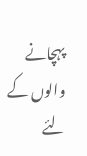پہچانے والوں کے لئے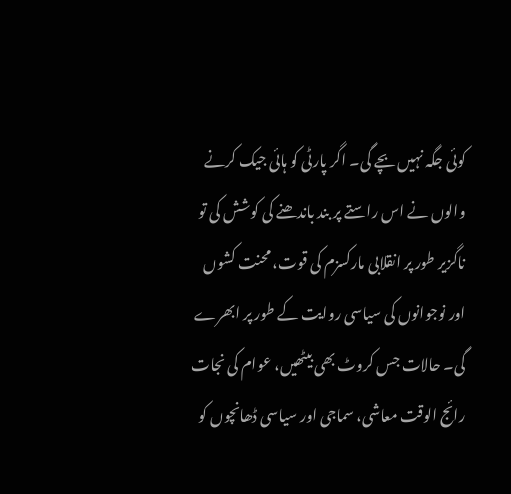کوئی جگہ نہیں بچے گی۔ اگر پارٹی کو ہائی جیک کرنے والوں نے اس راستے پر بند باندھنے کی کوشش کی تو ناگزیر طور پر انقلابی مارکسزم کی قوت، محنت کشوں اور نوجوانوں کی سیاسی روایت کے طور پر ابھرے گی۔ حالات جس کروٹ بھی بیٹھیں، عوام کی نجات رائج الوقت معاشی، سماجی اور سیاسی ڈھانچوں کو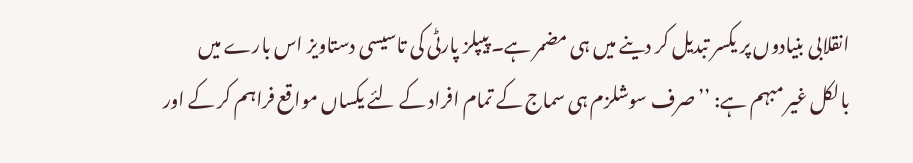انقلابی بنیادوں پر یکسر تبدیل کر دینے میں ہی مضمر ہے۔ پیپلز پارٹی کی تاسیسی دستاویز اس بارے میں بالکل غیر مبہم ہے: ’’صرف سوشلزم ہی سماج کے تمام افراد کے لئے یکساں مواقع فراہم کر کے اور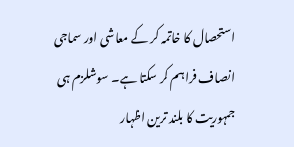استحصال کا خاتمہ کر کے معاشی اور سماجی انصاف فراہم کر سکتا ہے۔ سوشلزم ہی جمہوریت کا بلند ترین اظہار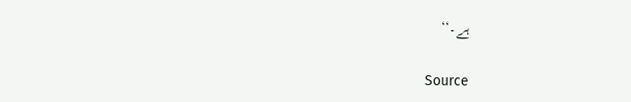ہے۔‘‘

Source